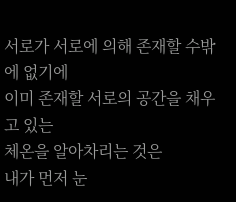서로가 서로에 의해 존재할 수밖에 없기에
이미 존재할 서로의 공간을 채우고 있는
체온을 알아차리는 것은
내가 먼저 눈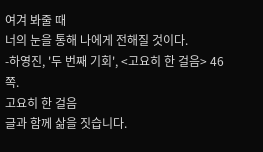여겨 봐줄 때
너의 눈을 통해 나에게 전해질 것이다.
-하영진, '두 번째 기회', <고요히 한 걸음> 46쪽.
고요히 한 걸음
글과 함께 삶을 짓습니다.